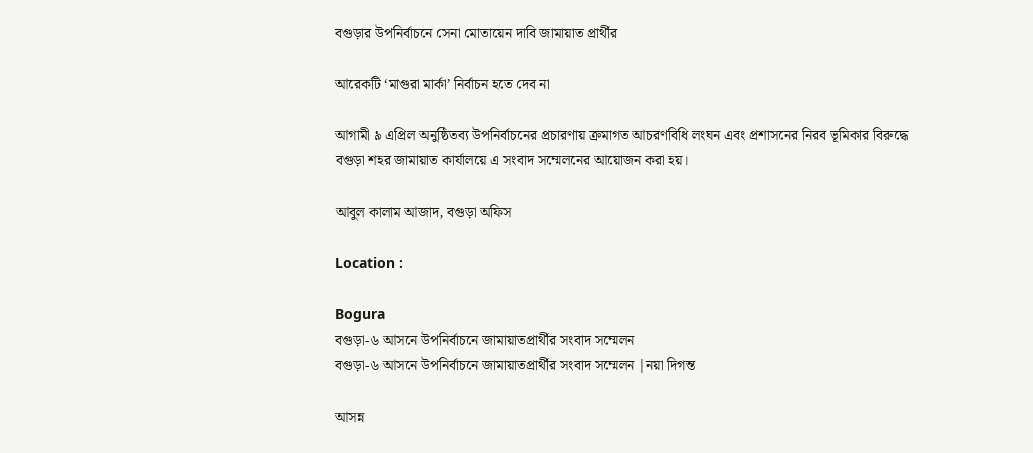বগুড়ার উপনির্বাচনে সেনা মোতায়েন দাবি জামায়াত প্রার্থীর

আরেকটি ‘মাগুরা মার্কা’ নির্বাচন হতে দেব না

আগামী ৯ এপ্রিল অনুষ্ঠিতব্য উপনির্বাচনের প্রচারণায় ক্রমাগত আচরণবিধি লংঘন এবং প্রশাসনের নিরব ভূমিকার বিরুদ্ধে বগুড়া শহর জামায়াত কার্যালয়ে এ সংবাদ সম্মেলনের আয়োজন করা হয়।

আবুল কালাম আজাদ, বগুড়া অফিস

Location :

Bogura
বগুড়া-৬ আসনে উপনির্বাচনে জামায়াতপ্রার্থীর সংবাদ সম্মেলন
বগুড়া-৬ আসনে উপনির্বাচনে জামায়াতপ্রার্থীর সংবাদ সম্মেলন |নয়া দিগন্ত

আসন্ন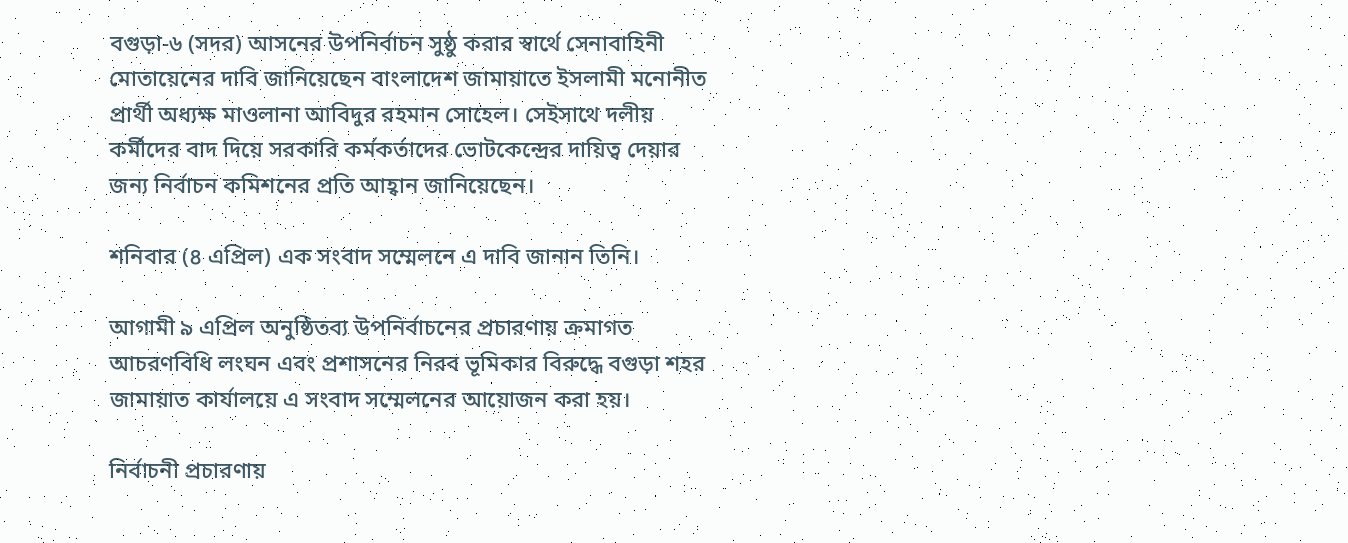বগুড়া-৬ (সদর) আসনের উপনির্বাচন সুষ্ঠু করার স্বার্থে সেনাবাহিনী মোতায়েনের দাবি জানিয়েছেন বাংলাদেশ জামায়াতে ইসলামী মনোনীত প্রার্থী অধ্যক্ষ মাওলানা আবিদুর রহমান সোহেল। সেইসাথে দলীয় কর্মীদের বাদ দিয়ে সরকারি কর্মকর্তাদের ভোটকেন্দ্রের দায়িত্ব দেয়ার জন্য নির্বাচন কমিশনের প্রতি আহ্বান জানিয়েছেন।

শনিবার (৪ এপ্রিল) এক সংবাদ সম্মেলনে এ দাবি জানান তিনি।

আগামী ৯ এপ্রিল অনুষ্ঠিতব্য উপনির্বাচনের প্রচারণায় ক্রমাগত আচরণবিধি লংঘন এবং প্রশাসনের নিরব ভূমিকার বিরুদ্ধে বগুড়া শহর জামায়াত কার্যালয়ে এ সংবাদ সম্মেলনের আয়োজন করা হয়।

নির্বাচনী প্রচারণায়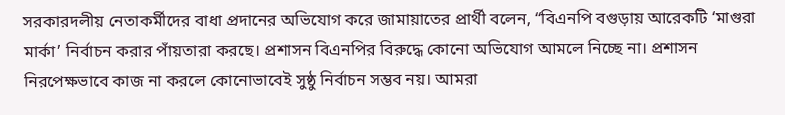সরকারদলীয় নেতাকর্মীদের বাধা প্রদানের অভিযোগ করে জামায়াতের প্রার্থী বলেন, “বিএনপি বগুড়ায় আরেকটি ‘মাগুরা মার্কা’ নির্বাচন করার পাঁয়তারা করছে। প্রশাসন বিএনপির বিরুদ্ধে কোনো অভিযোগ আমলে নিচ্ছে না। প্রশাসন নিরপেক্ষভাবে কাজ না করলে কোনোভাবেই সুষ্ঠু নির্বাচন সম্ভব নয়। আমরা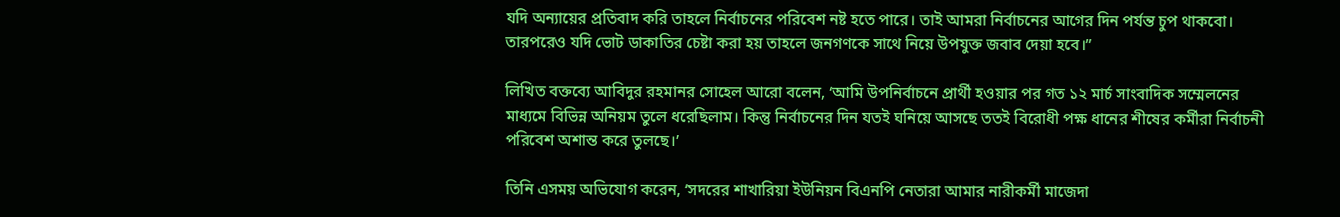যদি অন্যায়ের প্রতিবাদ করি তাহলে নির্বাচনের পরিবেশ নষ্ট হতে পারে। তাই আমরা নির্বাচনের আগের দিন পর্যন্ত চুপ থাকবো। তারপরেও যদি ভোট ডাকাতির চেষ্টা করা হয় তাহলে জনগণকে সাথে নিয়ে উপযুক্ত জবাব দেয়া হবে।”

লিখিত বক্তব্যে আবিদুর রহমানর সোহেল আরো বলেন, ‘আমি উপনির্বাচনে প্রার্থী হওয়ার পর গত ১২ মার্চ সাংবাদিক সম্মেলনের মাধ্যমে বিভিন্ন অনিয়ম তুলে ধরেছিলাম। কিন্তু নির্বাচনের দিন যতই ঘনিয়ে আসছে ততই বিরোধী পক্ষ ধানের শীষের কর্মীরা নির্বাচনী পরিবেশ অশান্ত করে তুলছে।’

তিনি এসময় অভিযোগ করেন, ‘সদরের শাখারিয়া ইউনিয়ন বিএনপি নেতারা আমার নারীকর্মী মাজেদা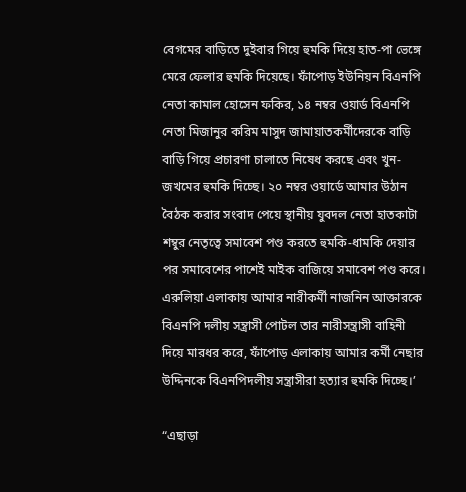বেগমের বাড়িতে দুইবার গিয়ে হুমকি দিয়ে হাত-পা ভেঙ্গে মেরে ফেলার হুমকি দিয়েছে। ফাঁপোড় ইউনিয়ন বিএনপি নেতা কামাল হোসেন ফকির, ১৪ নম্বর ওয়ার্ড বিএনপি নেতা মিজানুর করিম মাসুদ জামায়াতকর্মীদেরকে বাড়ি বাড়ি গিয়ে প্রচারণা চালাতে নিষেধ করছে এবং খুন-জখমের হুমকি দিচ্ছে। ২০ নম্বর ওয়ার্ডে আমার উঠান বৈঠক করার সংবাদ পেয়ে স্থানীয় যুবদল নেতা হাতকাটা শম্বুর নেতৃত্বে সমাবেশ পণ্ড করতে হুমকি-ধামকি দেয়ার পর সমাবেশের পাশেই মাইক বাজিয়ে সমাবেশ পণ্ড করে। এরুলিয়া এলাকায় আমার নারীকর্মী নাজনিন আক্তারকে বিএনপি দলীয় সন্ত্রাসী পোটল তার নারীসন্ত্রাসী বাহিনী দিয়ে মারধর করে, ফাঁপোড় এলাকায় আমার কর্মী নেছার উদ্দিনকে বিএনপিদলীয় সন্ত্রাসীরা হত্যার হুমকি দিচ্ছে।’

“এছাড়া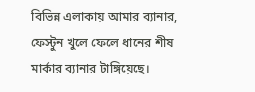বিভিন্ন এলাকায় আমার ব্যানার, ফেস্টুন খুলে ফেলে ধানের শীষ মার্কার ব্যানার টাঙ্গিয়েছে।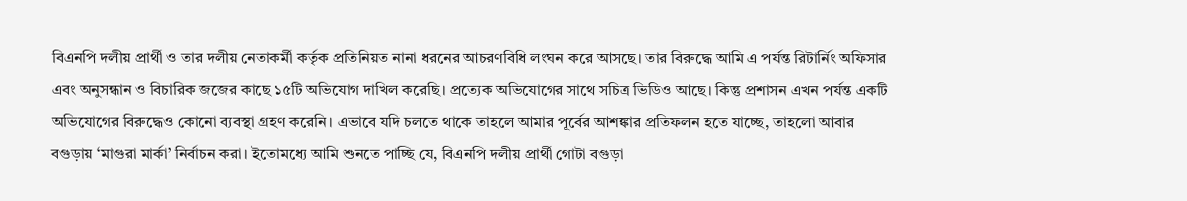বিএনপি দলীয় প্রার্থী ও তার দলীয় নেতাকর্মী কর্তৃক প্রতিনিয়ত নানা ধরনের আচরণবিধি লংঘন করে আসছে। তার বিরুদ্ধে আমি এ পর্যন্ত রিটার্নিং অফিসার এবং অনুসন্ধান ও বিচারিক জজের কাছে ১৫টি অভিযোগ দাখিল করেছি। প্রত্যেক অভিযোগের সাথে সচিত্র ভিডিও আছে। কিন্তু প্রশাসন এখন পর্যন্ত একটি অভিযোগের বিরুদ্ধেও কোনো ব্যবস্থা গ্রহণ করেনি। এভাবে যদি চলতে থাকে তাহলে আমার পূর্বের আশঙ্কার প্রতিফলন হতে যাচ্ছে, তাহলো আবার বগুড়ায় ‘মাগুরা মার্কা’ নির্বাচন করা। ইতোমধ্যে আমি শুনতে পাচ্ছি যে, বিএনপি দলীয় প্রার্থী গোটা বগুড়া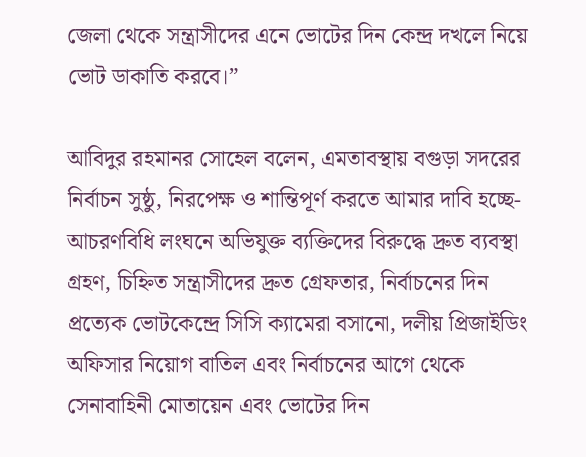জেলা থেকে সন্ত্রাসীদের এনে ভোটের দিন কেন্দ্র দখলে নিয়ে ভোট ডাকাতি করবে।”

আবিদুর রহমানর সোহেল বলেন, এমতাবস্থায় বগুড়া সদরের নির্বাচন সুষ্ঠু, নিরপেক্ষ ও শান্তিপূর্ণ করতে আমার দাবি হচ্ছে- আচরণবিধি লংঘনে অভিযুক্ত ব্যক্তিদের বিরুদ্ধে দ্রুত ব্যবস্থা গ্রহণ, চিহ্নিত সন্ত্রাসীদের দ্রুত গ্রেফতার, নির্বাচনের দিন প্রত্যেক ভোটকেন্দ্রে সিসি ক্যামেরা বসানো, দলীয় প্রিজাইডিং অফিসার নিয়োগ বাতিল এবং নির্বাচনের আগে থেকে সেনাবাহিনী মোতায়েন এবং ভোটের দিন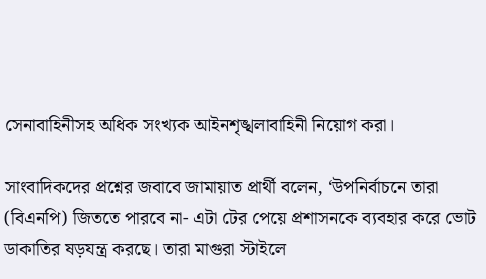সেনাবাহিনীসহ অধিক সংখ্যক আইনশৃঙ্খলাবাহিনী নিয়োগ করা।

সাংবাদিকদের প্রশ্নের জবাবে জামায়াত প্রার্থী বলেন, ‘উপনির্বাচনে তারা (বিএনপি) জিততে পারবে না- এটা টের পেয়ে প্রশাসনকে ব্যবহার করে ভোট ডাকাতির ষড়যন্ত্র করছে। তারা মাগুরা স্টাইলে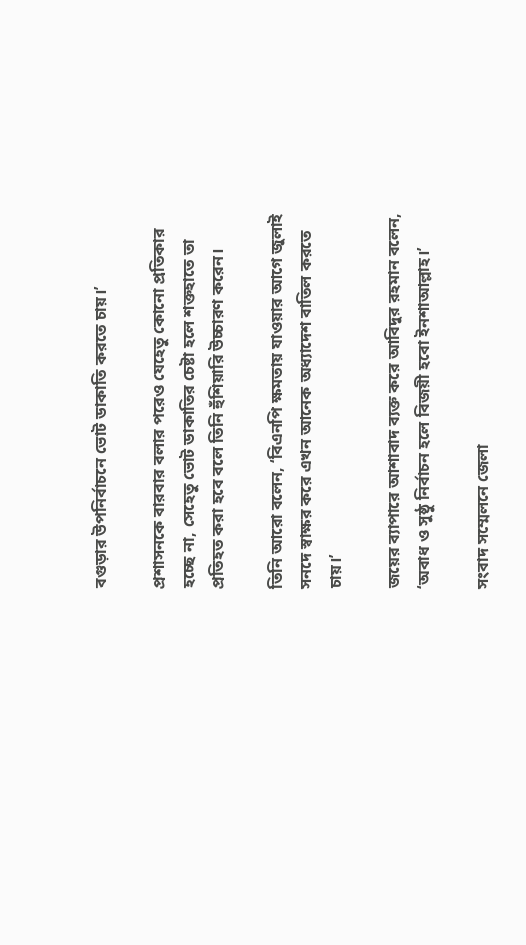বগুড়ার উপনির্বাচনে ভোট ডাকাতি করতে চায়।’

প্রশাসনকে বারবার বলার পরেও যেহেতু কোনো প্রতিকার হচ্ছে না, সেহেতু ভোট ডাকাতির চেষ্টা হলে শক্তহাতে তা প্রতিহত করা হবে বলে তিনি হুঁশিয়ারি উচ্চারণ করেন।

তিনি আরো বলেন, ‘বিএনপি ক্ষমতায় যাওয়ার আগে জুলাই সনদে স্বাক্ষর করে এখন আনেক অধ্যাদেশ বাতিল করতে চায়।’

জয়ের ব্যাপারে আশাবাদ ব্যক্ত করে আবিদুর রহমান বলেন, ‘অবাধ ও সুষ্ঠু নির্বাচন হলে বিজয়ী হবো ইনশাআল্লাহ।’

সংবাদ সম্মেলনে জেলা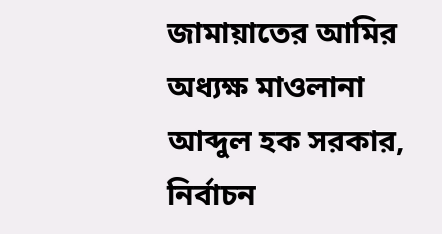জামায়াতের আমির অধ্যক্ষ মাওলানা আব্দুল হক সরকার, নির্বাচন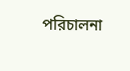পরিচালনা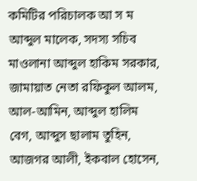কমিটির পরিচালক আ স ম আব্দুল মালেক, সদস্য সচিব মাওলানা আব্দুল হাকিম সরকার, জামায়াত নেতা রফিকুল আলম, আল-আমিন, আব্দুল হালিম বেগ, আব্দুস ছালাম তুহিন, আজগর আলী, ইকবাল হোসেন,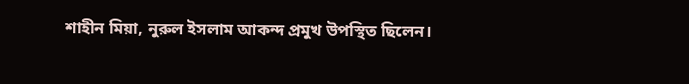শাহীন মিয়া, নুরুল ইসলাম আকন্দ প্রমুখ উপস্থিত ছিলেন।